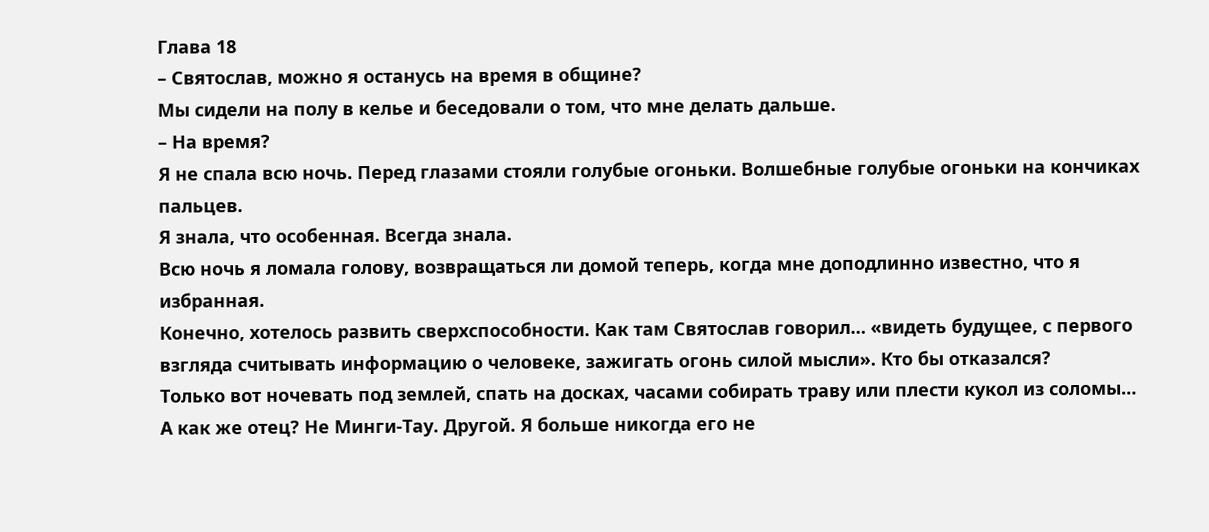Глава 18
– Святослав, можно я останусь на время в общине?
Мы сидели на полу в келье и беседовали о том, что мне делать дальше.
– На время?
Я не спала всю ночь. Перед глазами стояли голубые огоньки. Волшебные голубые огоньки на кончиках пальцев.
Я знала, что особенная. Всегда знала.
Всю ночь я ломала голову, возвращаться ли домой теперь, когда мне доподлинно известно, что я избранная.
Конечно, хотелось развить сверхспособности. Как там Святослав говорил… «видеть будущее, с первого взгляда считывать информацию о человеке, зажигать огонь силой мысли». Кто бы отказался?
Только вот ночевать под землей, спать на досках, часами собирать траву или плести кукол из соломы… А как же отец? Не Минги-Тау. Другой. Я больше никогда его не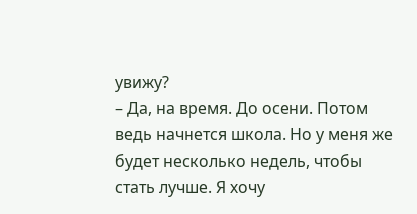увижу?
– Да, на время. До осени. Потом ведь начнется школа. Но у меня же будет несколько недель, чтобы стать лучше. Я хочу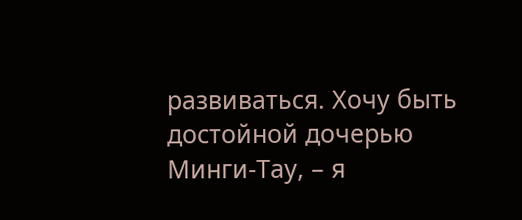развиваться. Хочу быть достойной дочерью Минги-Тау, – я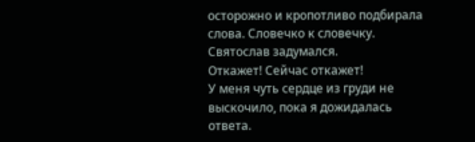осторожно и кропотливо подбирала слова. Словечко к словечку.
Святослав задумался.
Откажет! Сейчас откажет!
У меня чуть сердце из груди не выскочило, пока я дожидалась ответа.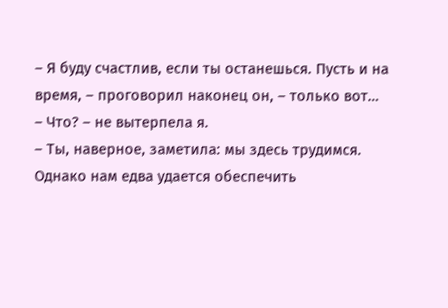– Я буду счастлив, если ты останешься. Пусть и на время, – проговорил наконец он, – только вот…
– Что? – не вытерпела я.
– Ты, наверное, заметила: мы здесь трудимся. Однако нам едва удается обеспечить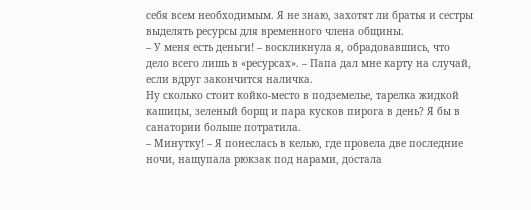себя всем необходимым. Я не знаю, захотят ли братья и сестры выделять ресурсы для временного члена общины.
– У меня есть деньги! – воскликнула я, обрадовавшись, что дело всего лишь в «ресурсах». – Папа дал мне карту на случай, если вдруг закончится наличка.
Ну сколько стоит койко-место в подземелье, тарелка жидкой кашицы, зеленый борщ и пара кусков пирога в день? Я бы в санатории больше потратила.
– Минутку! – Я понеслась в келью, где провела две последние ночи, нащупала рюкзак под нарами, достала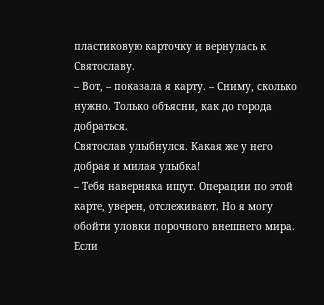пластиковую карточку и вернулась к Святославу.
– Вот, – показала я карту. – Сниму, сколько нужно. Только объясни, как до города добраться.
Святослав улыбнулся. Какая же у него добрая и милая улыбка!
– Тебя наверняка ищут. Операции по этой карте, уверен, отслеживают. Но я могу обойти уловки порочного внешнего мира. Если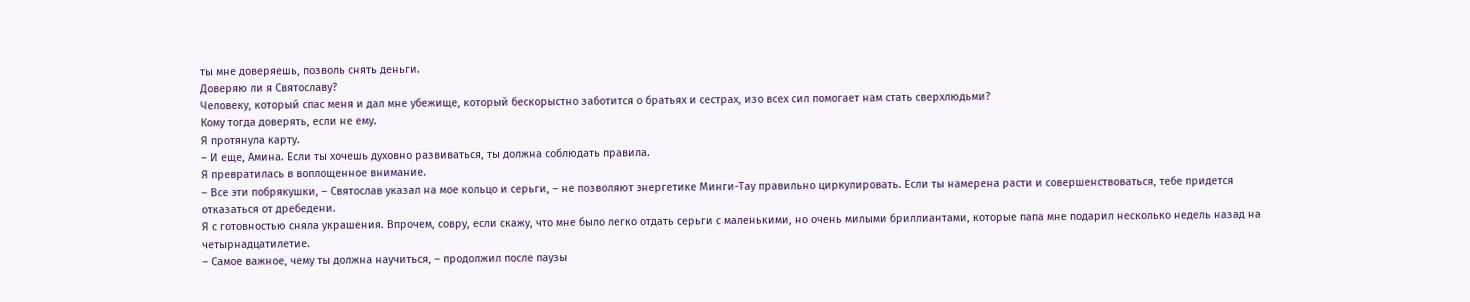ты мне доверяешь, позволь снять деньги.
Доверяю ли я Святославу?
Человеку, который спас меня и дал мне убежище, который бескорыстно заботится о братьях и сестрах, изо всех сил помогает нам стать сверхлюдьми?
Кому тогда доверять, если не ему.
Я протянула карту.
– И еще, Амина. Если ты хочешь духовно развиваться, ты должна соблюдать правила.
Я превратилась в воплощенное внимание.
– Все эти побрякушки, – Святослав указал на мое кольцо и серьги, – не позволяют энергетике Минги-Тау правильно циркулировать. Если ты намерена расти и совершенствоваться, тебе придется отказаться от дребедени.
Я с готовностью сняла украшения. Впрочем, совру, если скажу, что мне было легко отдать серьги с маленькими, но очень милыми бриллиантами, которые папа мне подарил несколько недель назад на четырнадцатилетие.
– Самое важное, чему ты должна научиться, – продолжил после паузы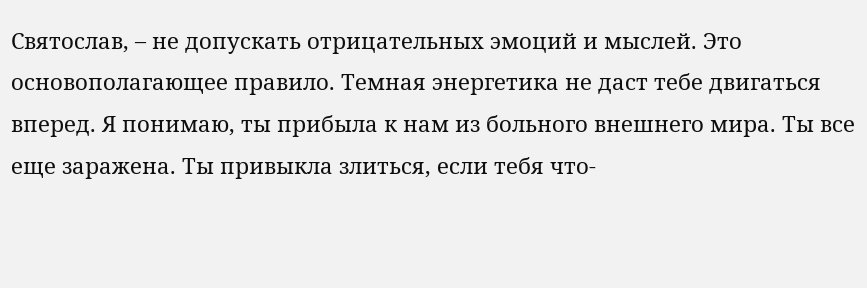Святослав, – не допускать отрицательных эмоций и мыслей. Это основополагающее правило. Темная энергетика не даст тебе двигаться вперед. Я понимаю, ты прибыла к нам из больного внешнего мира. Ты все еще заражена. Ты привыкла злиться, если тебя что-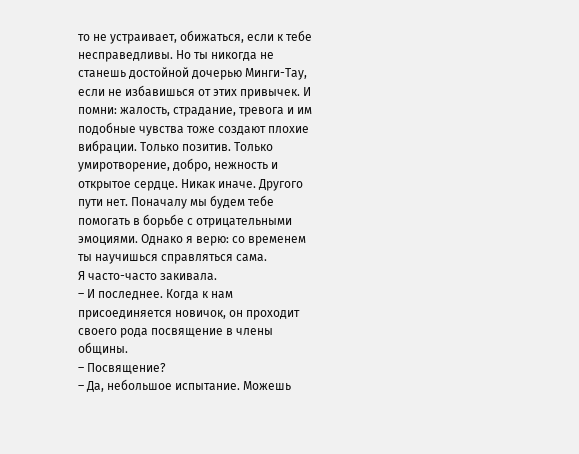то не устраивает, обижаться, если к тебе несправедливы. Но ты никогда не станешь достойной дочерью Минги-Тау, если не избавишься от этих привычек. И помни: жалость, страдание, тревога и им подобные чувства тоже создают плохие вибрации. Только позитив. Только умиротворение, добро, нежность и открытое сердце. Никак иначе. Другого пути нет. Поначалу мы будем тебе помогать в борьбе с отрицательными эмоциями. Однако я верю: со временем ты научишься справляться сама.
Я часто-часто закивала.
– И последнее. Когда к нам присоединяется новичок, он проходит своего рода посвящение в члены общины.
– Посвящение?
– Да, небольшое испытание. Можешь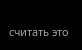считать это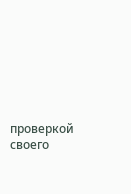проверкой своего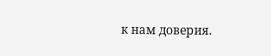к нам доверия.